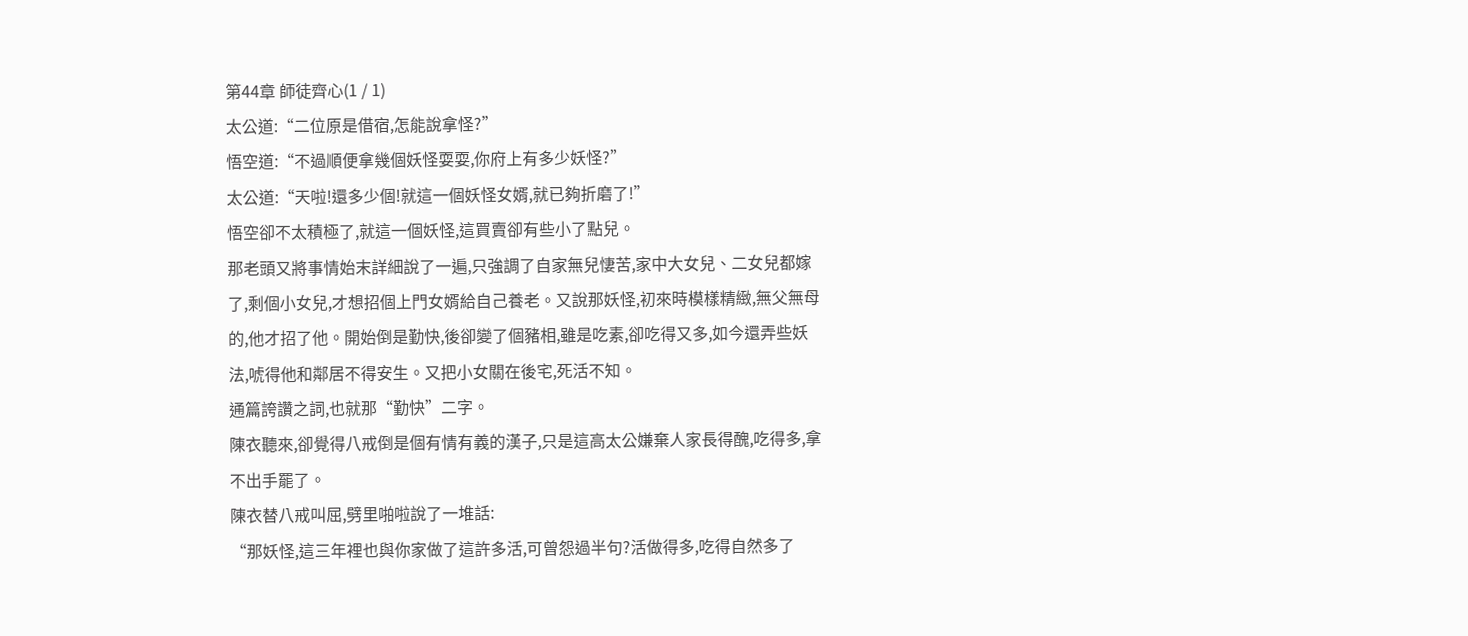第44章 師徒齊心(1 / 1)
太公道:“二位原是借宿,怎能說拿怪?”
悟空道:“不過順便拿幾個妖怪耍耍,你府上有多少妖怪?”
太公道:“天啦!還多少個!就這一個妖怪女婿,就已夠折磨了!”
悟空卻不太積極了,就這一個妖怪,這買賣卻有些小了點兒。
那老頭又將事情始末詳細說了一遍,只強調了自家無兒悽苦,家中大女兒、二女兒都嫁了,剩個小女兒,才想招個上門女婿給自己養老。又說那妖怪,初來時模樣精緻,無父無母的,他才招了他。開始倒是勤快,後卻變了個豬相,雖是吃素,卻吃得又多,如今還弄些妖法,唬得他和鄰居不得安生。又把小女關在後宅,死活不知。
通篇誇讚之詞,也就那“勤快”二字。
陳衣聽來,卻覺得八戒倒是個有情有義的漢子,只是這高太公嫌棄人家長得醜,吃得多,拿不出手罷了。
陳衣替八戒叫屈,劈里啪啦說了一堆話:
“那妖怪,這三年裡也與你家做了這許多活,可曾怨過半句?活做得多,吃得自然多了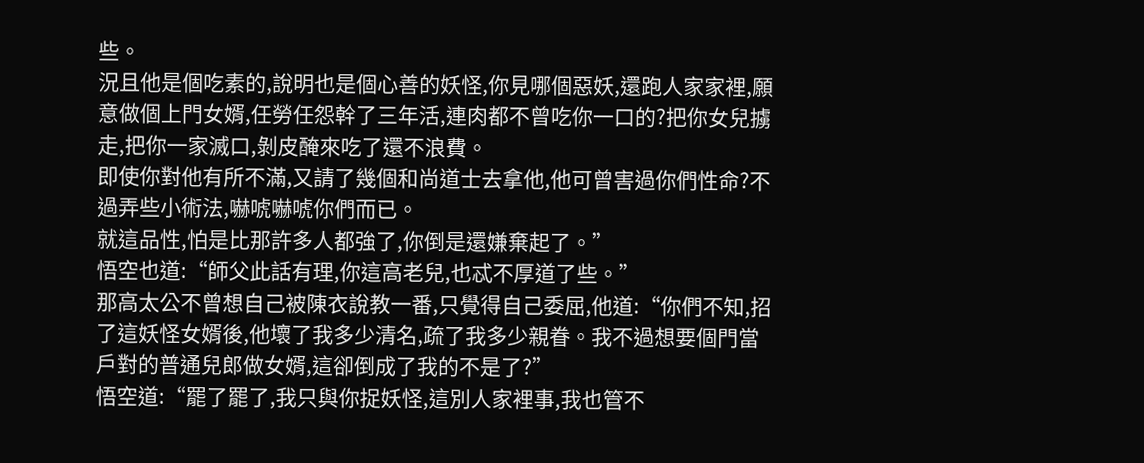些。
況且他是個吃素的,說明也是個心善的妖怪,你見哪個惡妖,還跑人家家裡,願意做個上門女婿,任勞任怨幹了三年活,連肉都不曾吃你一口的?把你女兒擄走,把你一家滅口,剝皮醃來吃了還不浪費。
即使你對他有所不滿,又請了幾個和尚道士去拿他,他可曾害過你們性命?不過弄些小術法,嚇唬嚇唬你們而已。
就這品性,怕是比那許多人都強了,你倒是還嫌棄起了。”
悟空也道:“師父此話有理,你這高老兒,也忒不厚道了些。”
那高太公不曾想自己被陳衣說教一番,只覺得自己委屈,他道:“你們不知,招了這妖怪女婿後,他壞了我多少清名,疏了我多少親眷。我不過想要個門當戶對的普通兒郎做女婿,這卻倒成了我的不是了?”
悟空道:“罷了罷了,我只與你捉妖怪,這別人家裡事,我也管不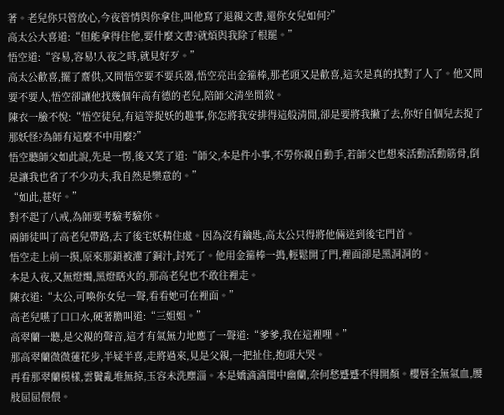著。老兒你只管放心,今夜管情與你拿住,叫他寫了退親文書,還你女兒如何?”
高太公大喜道:“但能拿得住他,要什麼文書?就煩與我除了根罷。”
悟空道:“容易,容易!入夜之時,就見好歹。”
高太公歡喜,擺了齋供,又問悟空要不要兵器,悟空亮出金箍棒,那老頭又是歡喜,這次是真的找對了人了。他又問要不要人,悟空卻讓他找幾個年高有德的老兒,陪師父清坐閒敘。
陳衣一臉不悅:“悟空徒兒,有這等捉妖的趣事,你怎將我安排得這般清閒,卻是要將我撇了去,你好自個兒去捉了那妖怪?為師有這麼不中用麼?”
悟空聽師父如此說,先是一愣,後又笑了道:“師父,本是件小事,不勞你親自動手,若師父也想來活動活動筋骨,倒是讓我也省了不少功夫,我自然是樂意的。”
“如此,甚好。”
對不起了八戒,為師要考驗考驗你。
兩師徒叫了高老兒帶路,去了後宅妖精住處。因為沒有鑰匙,高太公只得將他倆送到後宅門首。
悟空走上前一摸,原來那鎖被灌了銅汁,封死了。他用金箍棒一搗,輕鬆開了門,裡面卻是黑洞洞的。
本是入夜,又無燈燭,黑燈瞎火的,那高老兒也不敢往裡走。
陳衣道:“太公,可喚你女兒一聲,看看她可在裡面。”
高老兒嚥了口口水,硬著膽叫道:“三姐姐。”
高翠蘭一聽,是父親的聲音,這才有氣無力地應了一聲道:“爹爹,我在這裡哩。”
那高翠蘭微微蓮花步,半疑半喜,走將過來,見是父親,一把扯住,抱頭大哭。
再看那翠蘭模樣,雲鬢亂堆無掠,玉容未洗塵淄。本是嬌滴滴閨中幽蘭,奈何愁蹙蹙不得開顏。櫻唇全無氣血,腰肢屈屈偎偎。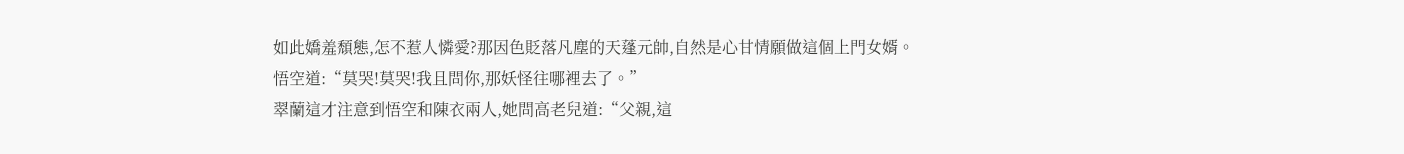如此嬌羞頹態,怎不惹人憐愛?那因色貶落凡塵的天蓬元帥,自然是心甘情願做這個上門女婿。
悟空道:“莫哭!莫哭!我且問你,那妖怪往哪裡去了。”
翠蘭這才注意到悟空和陳衣兩人,她問高老兒道:“父親,這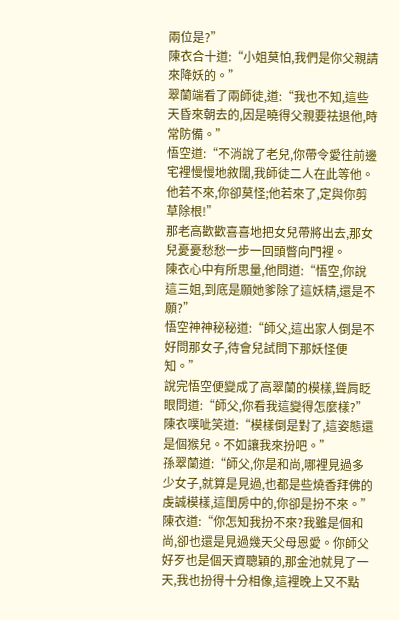兩位是?”
陳衣合十道:“小姐莫怕,我們是你父親請來降妖的。”
翠蘭端看了兩師徒,道:“我也不知,這些天昏來朝去的,因是曉得父親要祛退他,時常防備。”
悟空道:“不消說了老兒,你帶令愛往前邊宅裡慢慢地敘闊,我師徒二人在此等他。他若不來,你卻莫怪;他若來了,定與你剪草除根!”
那老高歡歡喜喜地把女兒帶將出去,那女兒憂憂愁愁一步一回頭瞥向門裡。
陳衣心中有所思量,他問道:“悟空,你說這三姐,到底是願她爹除了這妖精,還是不願?”
悟空神神秘秘道:“師父,這出家人倒是不好問那女子,待會兒試問下那妖怪便知。”
說完悟空便變成了高翠蘭的模樣,聳肩眨眼問道:“師父,你看我這變得怎麼樣?”
陳衣噗呲笑道:“模樣倒是對了,這姿態還是個猴兒。不如讓我來扮吧。”
孫翠蘭道:“師父,你是和尚,哪裡見過多少女子,就算是見過,也都是些燒香拜佛的虔誠模樣,這閨房中的,你卻是扮不來。”
陳衣道:“你怎知我扮不來?我雖是個和尚,卻也還是見過幾天父母恩愛。你師父好歹也是個天資聰穎的,那金池就見了一天,我也扮得十分相像,這裡晚上又不點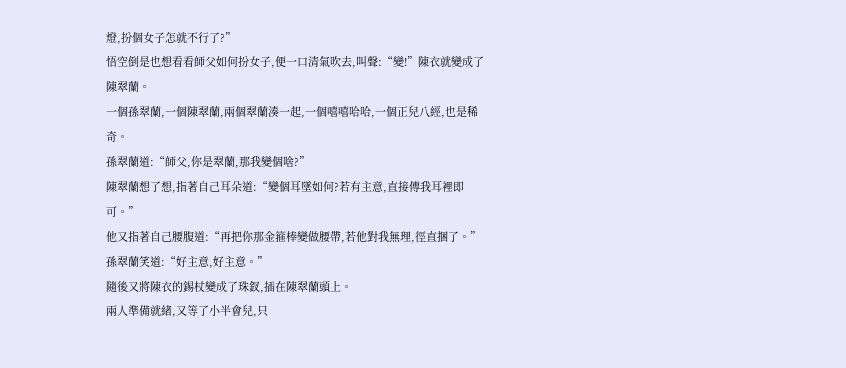燈,扮個女子怎就不行了?”
悟空倒是也想看看師父如何扮女子,便一口清氣吹去,叫聲:“變!”陳衣就變成了陳翠蘭。
一個孫翠蘭,一個陳翠蘭,兩個翠蘭湊一起,一個嘻嘻哈哈,一個正兒八經,也是稀奇。
孫翠蘭道:“師父,你是翠蘭,那我變個啥?”
陳翠蘭想了想,指著自己耳朵道:“變個耳墜如何?若有主意,直接傳我耳裡即可。”
他又指著自己腰腹道:“再把你那金箍棒變做腰帶,若他對我無理,徑直捆了。”
孫翠蘭笑道:“好主意,好主意。”
隨後又將陳衣的錫杖變成了珠釵,插在陳翠蘭頭上。
兩人準備就緒,又等了小半會兒,只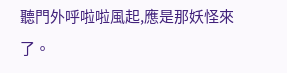聽門外呼啦啦風起,應是那妖怪來了。